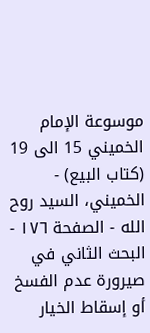موسوعة الإمام الخميني 15 الى 19 (كتاب البيع) - الخميني، السيد روح الله - الصفحة ١٧٦ - البحث الثاني في صيرورة عدم الفسخ أو إسقاط الخيار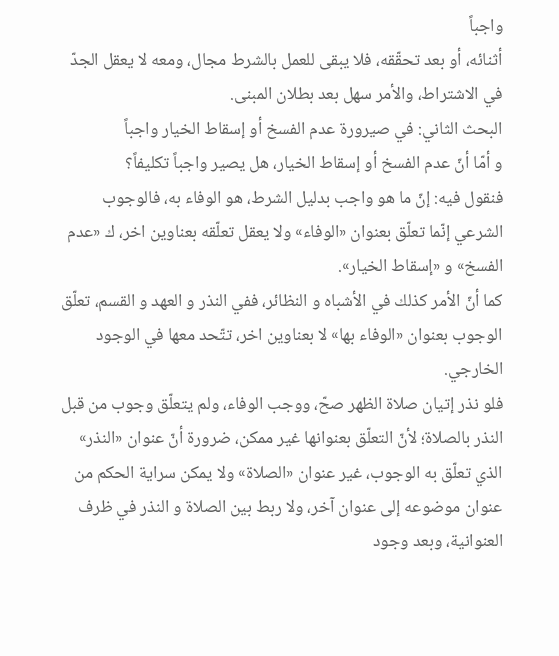واجباً
أثنائه، أو بعد تحقّقه، فلا يبقى للعمل بالشرط مجال، ومعه لا يعقل الجدّ في الاشتراط، والأمر سهل بعد بطلان المبنى.
البحث الثاني: في صيرورة عدم الفسخ أو إسقاط الخيار واجباً
و أمّا أنّ عدم الفسخ أو إسقاط الخيار، هل يصير واجباً تكليفاً؟
فنقول فيه: إنّ ما هو واجب بدليل الشرط، هو الوفاء به، فالوجوب الشرعي إنّما تعلّق بعنوان «الوفاء» ولا يعقل تعلّقه بعناوين اخر، ك «عدم الفسخ» و «إسقاط الخيار».
كما أنّ الأمر كذلك في الأشباه و النظائر، ففي النذر و العهد و القسم، تعلّق الوجوب بعنوان «الوفاء بها» لا بعناوين اخر، تتّحد معها في الوجود الخارجي.
فلو نذر إتيان صلاة الظهر صحّ، ووجب الوفاء، ولم يتعلّق وجوب من قبل النذر بالصلاة؛ لأنّ التعلّق بعنوانها غير ممكن، ضرورة أنّ عنوان «النذر» الذي تعلّق به الوجوب، غير عنوان «الصلاة» ولا يمكن سراية الحكم من عنوان موضوعه إلى عنوان آخر، ولا ربط بين الصلاة و النذر في ظرف العنوانية، وبعد وجود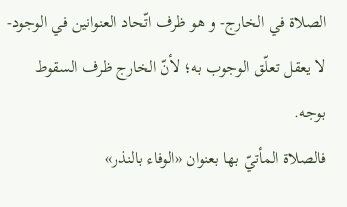الصلاة في الخارج- و هو ظرف اتّحاد العنوانين في الوجود- لا يعقل تعلّق الوجوب به؛ لأنّ الخارج ظرف السقوط بوجه.
فالصلاة المأتيّ بها بعنوان «الوفاء بالنذر»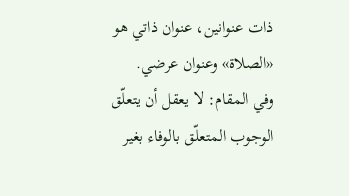ذات عنوانين، عنوان ذاتي هو «الصلاة» وعنوان عرضي.
وفي المقام: لا يعقل أن يتعلّق الوجوب المتعلّق بالوفاء بغير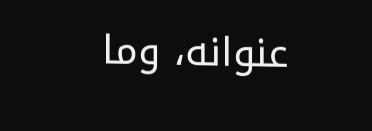عنوانه، وما